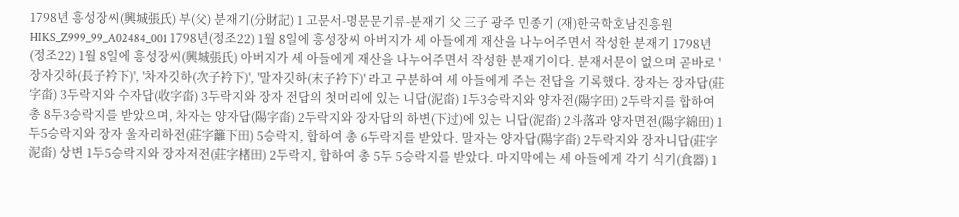1798년 흥성장씨(興城張氏) 부(父) 분재기(分財記) 1 고문서-명문문기류-분재기 父 三子 광주 민종기 (재)한국학호남진흥원 HIKS_Z999_99_A02484_001 1798년(정조22) 1월 8일에 흥성장씨 아버지가 세 아들에게 재산을 나누어주면서 작성한 분재기 1798년(정조22) 1월 8일에 흥성장씨(興城張氏) 아버지가 세 아들에게 재산을 나누어주면서 작성한 분재기이다. 분재서문이 없으며 곧바로 '장자깃하(長子衿下)', '차자깃하(次子衿下)', '말자깃하(末子衿下)' 라고 구분하여 세 아들에게 주는 전답을 기록했다. 장자는 장자답(莊字畓) 3두락지와 수자답(收字畓) 3두락지와 장자 전답의 첫머리에 있는 니답(泥畓) 1두3승락지와 양자전(陽字田) 2두락지를 합하여 총 8두3승락지를 받았으며, 차자는 양자답(陽字畓) 2두락지와 장자답의 하변(下过)에 있는 니답(泥畓) 2斗落과 양자면전(陽字綿田) 1두5승락지와 장자 울자리하전(莊字籬下田) 5승락지, 합하여 총 6두락지를 받았다. 말자는 양자답(陽字畓) 2두락지와 장자니답(莊字泥畓) 상변 1두5승락지와 장자저전(莊字楮田) 2두락지, 합하여 총 5두 5승락지를 받았다. 마지막에는 세 아들에게 각기 식기(食器) 1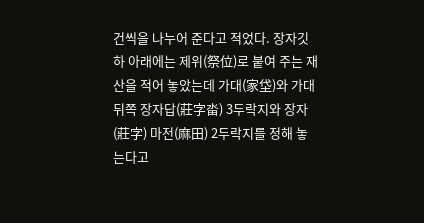건씩을 나누어 준다고 적었다. 장자깃하 아래에는 제위(祭位)로 붙여 주는 재산을 적어 놓았는데 가대(家垈)와 가대 뒤쪽 장자답(莊字畓) 3두락지와 장자(莊字) 마전(麻田) 2두락지를 정해 놓는다고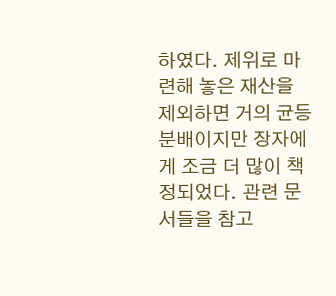하였다. 제위로 마련해 놓은 재산을 제외하면 거의 균등분배이지만 장자에게 조금 더 많이 책정되었다. 관련 문서들을 참고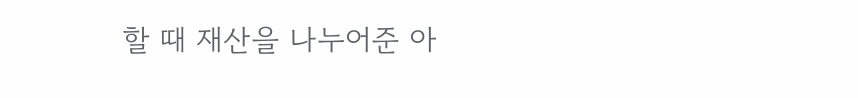할 때 재산을 나누어준 아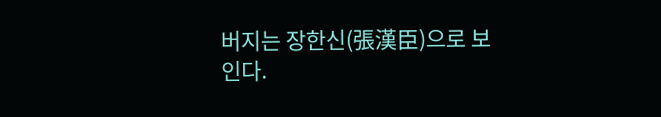버지는 장한신(張漢臣)으로 보인다.